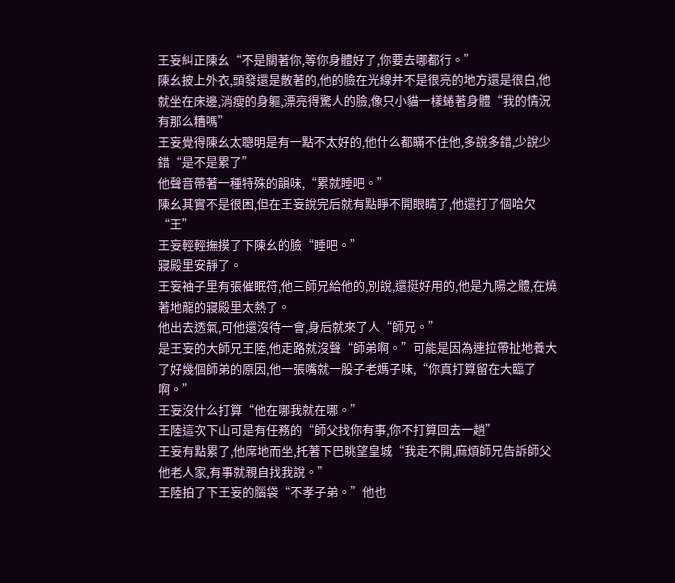王妄糾正陳幺“不是關著你,等你身體好了,你要去哪都行。”
陳幺披上外衣,頭發還是散著的,他的臉在光線并不是很亮的地方還是很白,他就坐在床邊,消瘦的身軀,漂亮得驚人的臉,像只小貓一樣蜷著身體“我的情況有那么糟嗎”
王妄覺得陳幺太聰明是有一點不太好的,他什么都瞞不住他,多說多錯,少說少錯“是不是累了”
他聲音帶著一種特殊的韻味,“累就睡吧。”
陳幺其實不是很困,但在王妄說完后就有點睜不開眼睛了,他還打了個哈欠“王”
王妄輕輕撫摸了下陳幺的臉“睡吧。”
寢殿里安靜了。
王妄袖子里有張催眠符,他三師兄給他的,別說,還挺好用的,他是九陽之體,在燒著地龍的寢殿里太熱了。
他出去透氣,可他還沒待一會,身后就來了人“師兄。”
是王妄的大師兄王陸,他走路就沒聲“師弟啊。”可能是因為連拉帶扯地養大了好幾個師弟的原因,他一張嘴就一股子老媽子味,“你真打算留在大臨了啊。”
王妄沒什么打算“他在哪我就在哪。”
王陸這次下山可是有任務的“師父找你有事,你不打算回去一趟”
王妄有點累了,他席地而坐,托著下巴眺望皇城“我走不開,麻煩師兄告訴師父他老人家,有事就親自找我說。”
王陸拍了下王妄的腦袋“不孝子弟。”他也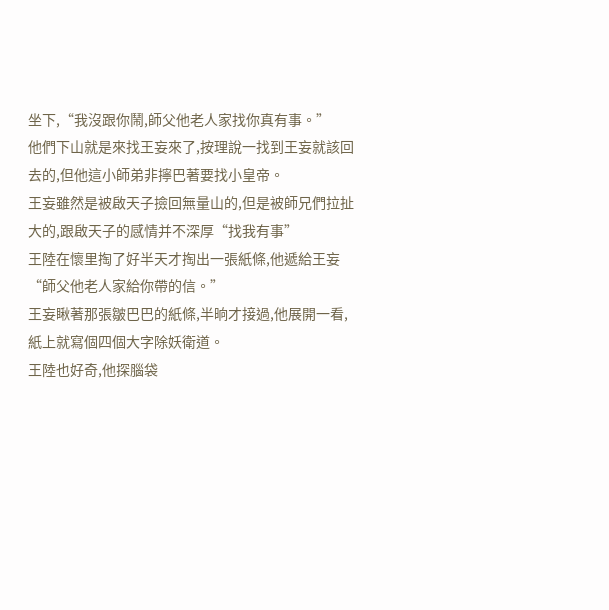坐下,“我沒跟你鬧,師父他老人家找你真有事。”
他們下山就是來找王妄來了,按理說一找到王妄就該回去的,但他這小師弟非擰巴著要找小皇帝。
王妄雖然是被啟天子撿回無量山的,但是被師兄們拉扯大的,跟啟天子的感情并不深厚“找我有事”
王陸在懷里掏了好半天才掏出一張紙條,他遞給王妄“師父他老人家給你帶的信。”
王妄瞅著那張皺巴巴的紙條,半晌才接過,他展開一看,紙上就寫個四個大字除妖衛道。
王陸也好奇,他探腦袋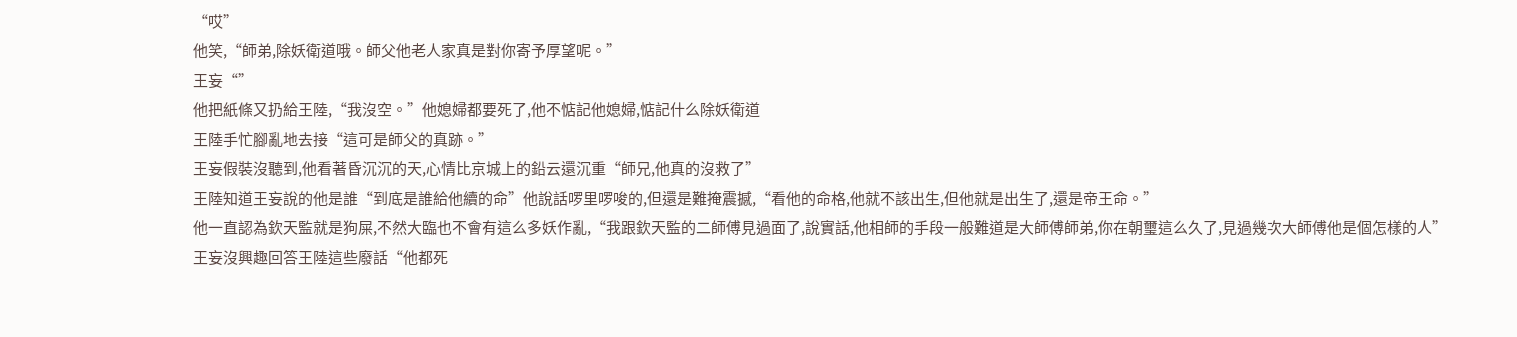“哎”
他笑,“師弟,除妖衛道哦。師父他老人家真是對你寄予厚望呢。”
王妄“”
他把紙條又扔給王陸,“我沒空。”他媳婦都要死了,他不惦記他媳婦,惦記什么除妖衛道
王陸手忙腳亂地去接“這可是師父的真跡。”
王妄假裝沒聽到,他看著昏沉沉的天,心情比京城上的鉛云還沉重“師兄,他真的沒救了”
王陸知道王妄說的他是誰“到底是誰給他續的命”他說話啰里啰唆的,但還是難掩震撼,“看他的命格,他就不該出生,但他就是出生了,還是帝王命。”
他一直認為欽天監就是狗屎,不然大臨也不會有這么多妖作亂,“我跟欽天監的二師傅見過面了,說實話,他相師的手段一般難道是大師傅師弟,你在朝璽這么久了,見過幾次大師傅他是個怎樣的人”
王妄沒興趣回答王陸這些廢話“他都死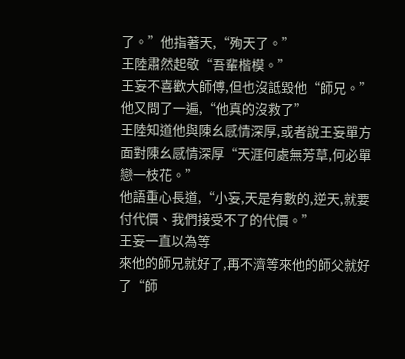了。”他指著天,“殉天了。”
王陸肅然起敬“吾輩楷模。”
王妄不喜歡大師傅,但也沒詆毀他“師兄。”他又問了一遍,“他真的沒救了”
王陸知道他與陳幺感情深厚,或者說王妄單方面對陳幺感情深厚“天涯何處無芳草,何必單戀一枝花。”
他語重心長道,“小妄,天是有數的,逆天,就要付代價、我們接受不了的代價。”
王妄一直以為等
來他的師兄就好了,再不濟等來他的師父就好了“師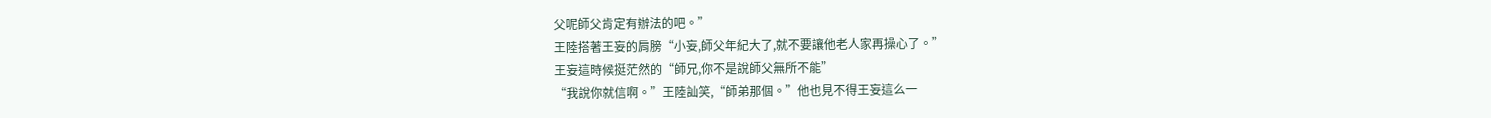父呢師父肯定有辦法的吧。”
王陸搭著王妄的肩膀“小妄,師父年紀大了,就不要讓他老人家再操心了。”
王妄這時候挺茫然的“師兄,你不是說師父無所不能”
“我說你就信啊。”王陸訕笑,“師弟那個。”他也見不得王妄這么一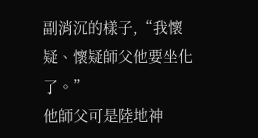副消沉的樣子,“我懷疑、懷疑師父他要坐化了。”
他師父可是陸地神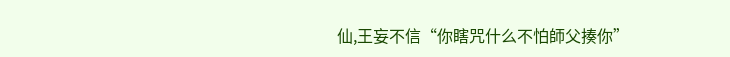仙,王妄不信“你瞎咒什么不怕師父揍你”